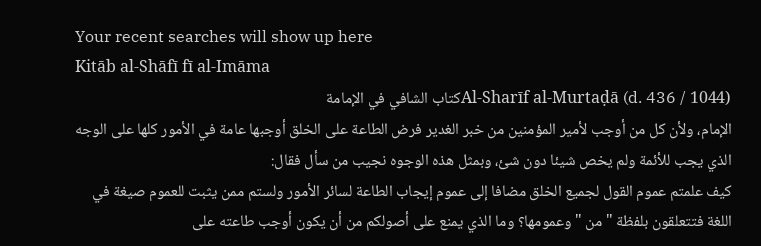Your recent searches will show up here
Kitāb al-Shāfī fī al-Imāma
Al-Sharīf al-Murtaḍā (d. 436 / 1044)كتاب الشافي في الإمامة
الإمام، ولأن كل من أوجب لأمير المؤمنين من خبر الغدير فرض الطاعة على الخلق أوجبها عامة في الأمور كلها على الوجه الذي يجب للأئمة ولم يخص شيئا دون شئ، وبمثل هذه الوجوه نجيب من سأل فقال:
كيف علمتم عموم القول لجميع الخلق مضافا إلى عموم إيجاب الطاعة لسائر الأمور ولستم ممن يثبت للعموم صيغة في اللغة فتتعلقون بلفظة " من " وعمومها؟ وما الذي يمنع على أصولكم من أن يكون أوجب طاعته على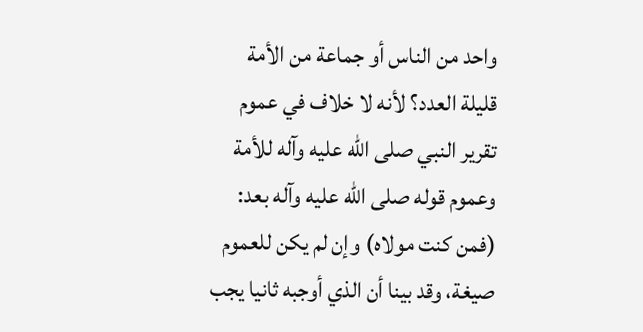واحد من الناس أو جماعة من الأمة قليلة العدد؟ لأنه لا خلاف في عموم تقرير النبي صلى الله عليه وآله للأمة وعموم قوله صلى الله عليه وآله بعد: (فمن كنت مولاه) وإن لم يكن للعموم صيغة، وقد بينا أن الذي أوجبه ثانيا يجب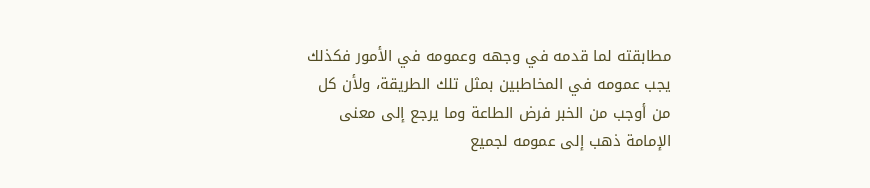مطابقته لما قدمه في وجهه وعمومه في الأمور فكذلك يجب عمومه في المخاطبين بمثل تلك الطريقة، ولأن كل من أوجب من الخبر فرض الطاعة وما يرجع إلى معنى الإمامة ذهب إلى عمومه لجميع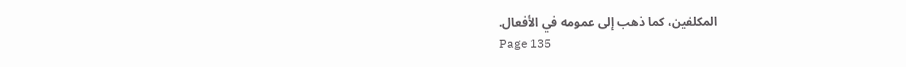المكلفين، كما ذهب إلى عمومه في الأفعال.
Page 135